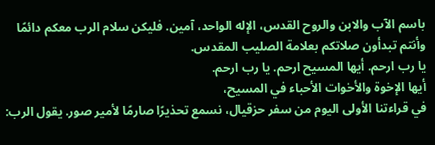باسم الآب والابن والروح القدس، الإله الواحد، آمين. فليكن سلام الرب معكم دائمًا وأنتم تبدأون صلاتكم بعلامة الصليب المقدس.
يا رب ارحم. أيها المسيح ارحم. يا رب ارحم.
أيها الإخوة والأخوات الأحباء في المسيح،
في قراءتنا الأولى اليوم من سفر حزقيال، نسمع تحذيرًا صارمًا لأمير صور. يقول الرب: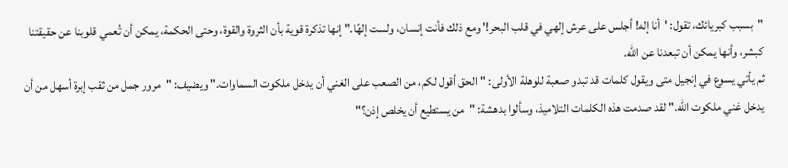"بسبب كبريائك، تقول: 'أنا إله! أجلس على عرش إلهي في قلب البحر!' ومع ذلك فأنت إنسان، ولست إلهًا." إنها تذكرة قوية بأن الثروة والقوة، وحتى الحكمة، يمكن أن تُعمي قلوبنا عن حقيقتنا كبشر، وأنها يمكن أن تبعدنا عن الله.
ثم يأتي يسوع في إنجيل متى ويقول كلمات قد تبدو صعبة للوهلة الأولى: "الحق أقول لكم، من الصعب على الغني أن يدخل ملكوت السماوات." ويضيف: "مرور جمل من ثقب إبرة أسهل من أن يدخل غني ملكوت الله." لقد صدمت هذه الكلمات التلاميذ، وسألوا بدهشة: "من يستطيع أن يخلص إذن؟"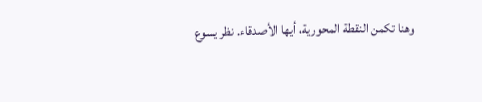وهنا تكمن النقطة المحورية، أيها الأصدقاء. نظر يسوع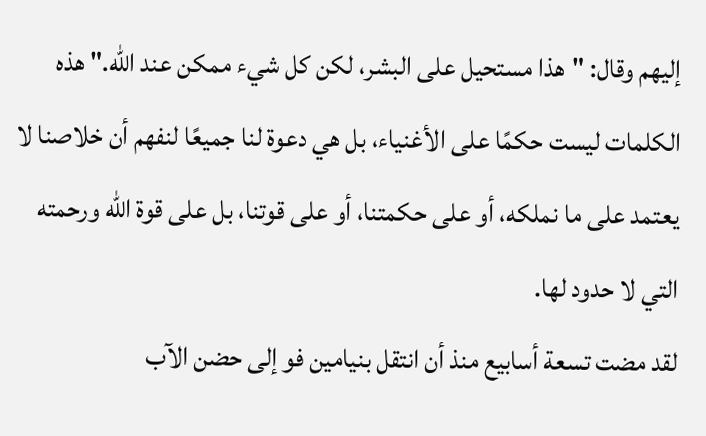إليهم وقال: "هذا مستحيل على البشر، لكن كل شيء ممكن عند الله." هذه الكلمات ليست حكمًا على الأغنياء، بل هي دعوة لنا جميعًا لنفهم أن خلاصنا لا يعتمد على ما نملكه، أو على حكمتنا، أو على قوتنا، بل على قوة الله ورحمته التي لا حدود لها.
لقد مضت تسعة أسابيع منذ أن انتقل بنيامين فو إلى حضن الآب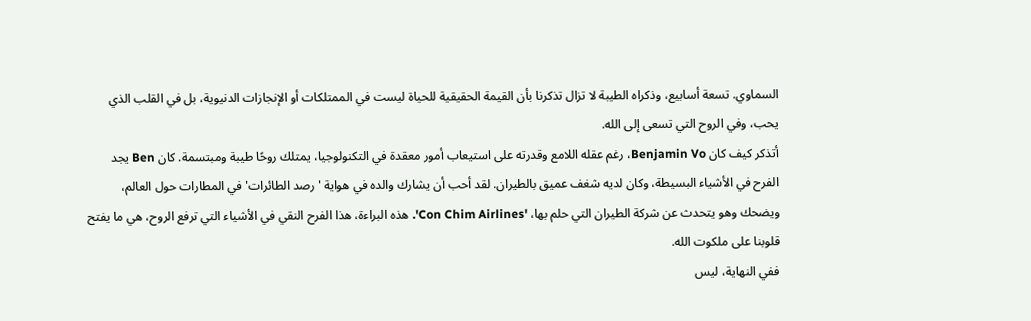السماوي. تسعة أسابيع، وذكراه الطيبة لا تزال تذكرنا بأن القيمة الحقيقية للحياة ليست في الممتلكات أو الإنجازات الدنيوية، بل في القلب الذي يحب، وفي الروح التي تسعى إلى الله.
أتذكر كيف كان Benjamin Vo، رغم عقله اللامع وقدرته على استيعاب أمور معقدة في التكنولوجيا، يمتلك روحًا طيبة ومبتسمة. كان Ben يجد الفرح في الأشياء البسيطة، وكان لديه شغف عميق بالطيران. لقد أحب أن يشارك والده في هواية 'رصد الطائرات' في المطارات حول العالم، ويضحك وهو يتحدث عن شركة الطيران التي حلم بها، 'Con Chim Airlines'. هذه البراءة، هذا الفرح النقي في الأشياء التي ترفع الروح، هي ما يفتح قلوبنا على ملكوت الله.
ففي النهاية، ليس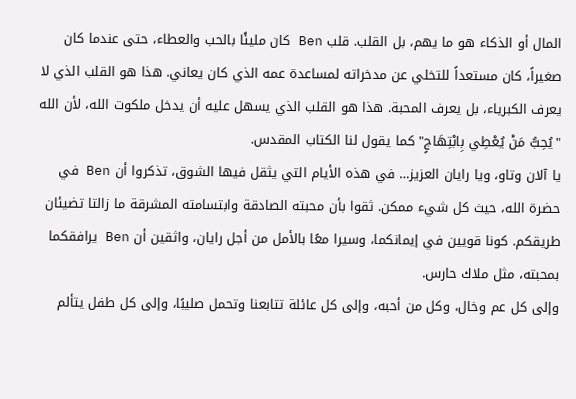المال أو الذكاء هو ما يهم، بل القلب. قلب Ben كان مليئًا بالحب والعطاء، حتى عندما كان صغيراً، كان مستعداً للتخلي عن مدخراته لمساعدة عمه الذي كان يعاني. هذا هو القلب الذي لا يعرف الكبرياء، بل يعرف المحبة. هذا هو القلب الذي يسهل عليه أن يدخل ملكوت الله، لأن الله "يُحِبُّ مَنْ يُعْطِي بِابْتِهَاجٍ" كما يقول لنا الكتاب المقدس.
يا آلان وتاو، ويا رايان العزيز… في هذه الأيام التي يثقل فيها الشوق، تذكروا أن Ben في حضرة الله، حيث كل شيء ممكن. ثقوا بأن محبته الصادقة وابتسامته المشرقة ما زالتا تضيئان طريقكم. كونا قويين في إيمانكما، وسيرا معًا بالأمل من أجل رايان، واثقين أن Ben يرافقكما بمحبته، مثل ملاك حارس.
وإلى كل عم وخال، وكل من أحبه، وإلى كل عائلة تتابعنا وتحمل صليبًا، وإلى كل طفل يتألم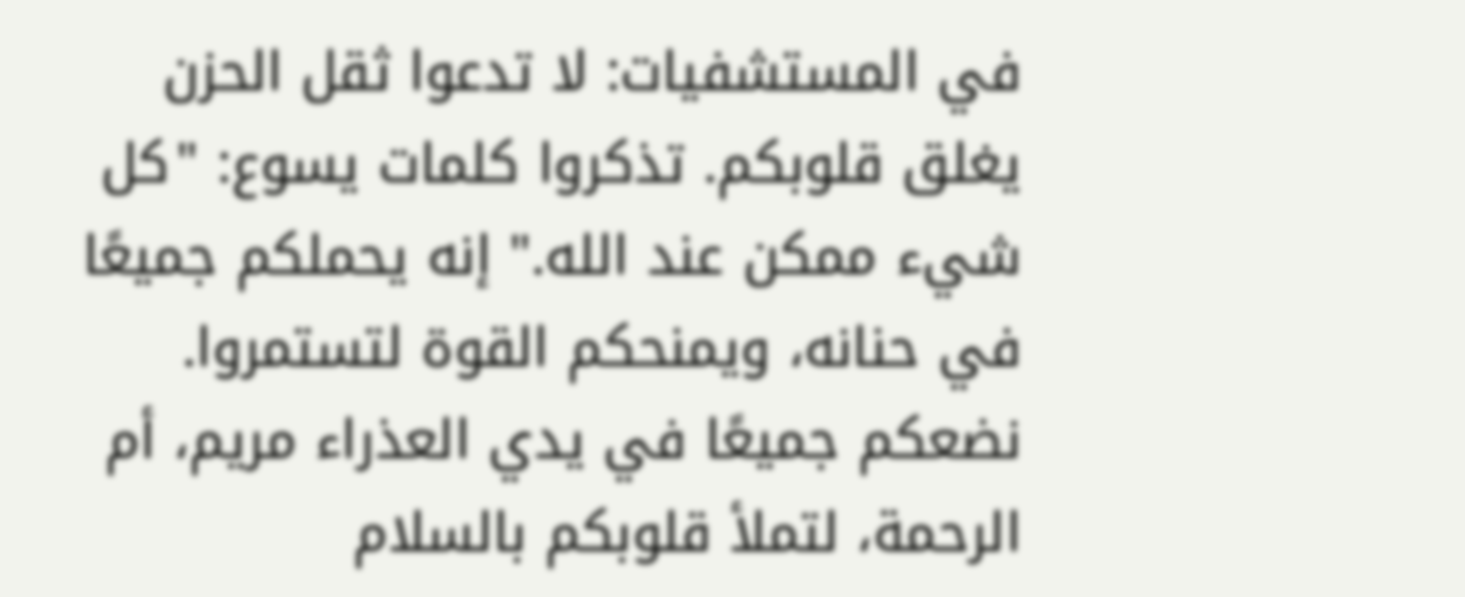في المستشفيات: لا تدعوا ثقل الحزن يغلق قلوبكم. تذكروا كلمات يسوع: "كل شيء ممكن عند الله." إنه يحملكم جميعًا في حنانه، ويمنحكم القوة لتستمروا. نضعكم جميعًا في يدي العذراء مريم، أم الرحمة، لتملأ قلوبكم بالسلام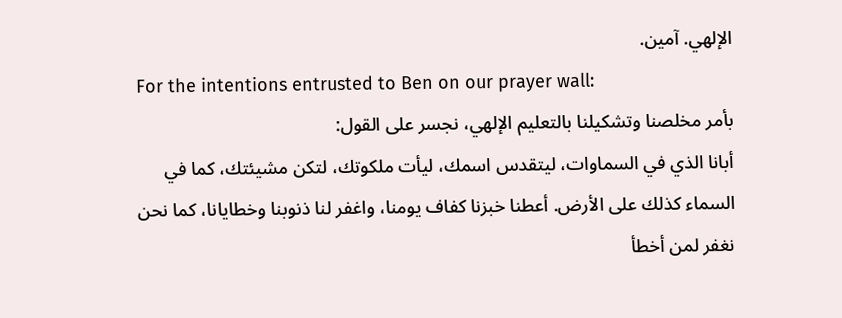الإلهي. آمين.
For the intentions entrusted to Ben on our prayer wall:
بأمر مخلصنا وتشكيلنا بالتعليم الإلهي، نجسر على القول:
أبانا الذي في السماوات، ليتقدس اسمك، ليأت ملكوتك، لتكن مشيئتك، كما في السماء كذلك على الأرض. أعطنا خبزنا كفاف يومنا، واغفر لنا ذنوبنا وخطايانا، كما نحن نغفر لمن أخطأ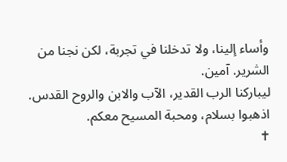وأساء إلينا، ولا تدخلنا في تجربة، لكن نجنا من الشرير. آمين.
ليباركنا الرب القدير، الآب والابن والروح القدس. اذهبوا بسلام، ومحبة المسيح معكم.
✝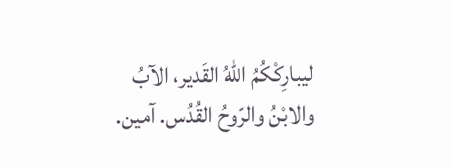ليبارِكْكُمُ اللهُ القَدير، الآبُ والابْنُ والرّوحُ القُدُس. آمين.